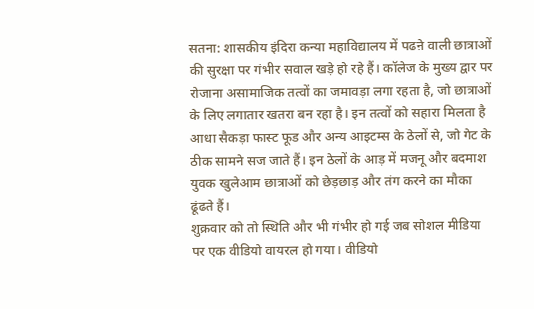सतना: शासकीय इंदिरा कन्या महाविद्यालय में पढऩे वाली छात्राओं की सुरक्षा पर गंभीर सवाल खड़े हो रहे हैं। कॉलेज के मुख्य द्वार पर रोजाना असामाजिक तत्वों का जमावड़ा लगा रहता है, जो छात्राओं के लिए लगातार खतरा बन रहा है। इन तत्वों को सहारा मिलता है आधा सैकड़ा फास्ट फूड और अन्य आइटम्स के ठेलों से, जो गेट के ठीक सामने सज जाते हैं। इन ठेलों के आड़ में मजनू और बदमाश युवक खुलेआम छात्राओं को छेड़छाड़ और तंग करने का मौका ढूंढते हैं।
शुक्रवार को तो स्थिति और भी गंभीर हो गई जब सोशल मीडिया पर एक वीडियो वायरल हो गया। वीडियो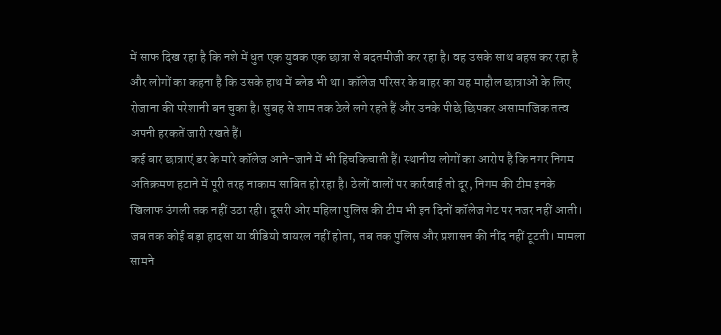में साफ दिख रहा है कि नशे में धुत एक युवक एक छात्रा से बदतमीजी कर रहा है। वह उसके साथ बहस कर रहा है और लोगों का कहना है कि उसके हाथ में ब्लेड भी था। कॉलेज परिसर के बाहर का यह माहौल छात्राओं के लिए रोजाना की परेशानी बन चुका है। सुबह से शाम तक ठेले लगे रहते हैं और उनके पीछे छिपकर असामाजिक तत्व अपनी हरकतें जारी रखते हैं।
कई बार छात्राएं डर के मारे कॉलेज आने-जाने में भी हिचकिचाती हैं। स्थानीय लोगों का आरोप है कि नगर निगम अतिक्रमण हटाने में पूरी तरह नाकाम साबित हो रहा है। ठेलों वालों पर कार्रवाई तो दूर, निगम की टीम इनके खिलाफ उंगली तक नहीं उठा रही। दूसरी ओर महिला पुलिस की टीम भी इन दिनों कॉलेज गेट पर नजर नहीं आती। जब तक कोई बड़ा हादसा या वीडियो वायरल नहीं होता, तब तक पुलिस और प्रशासन की नींद नहीं टूटती। मामला सामने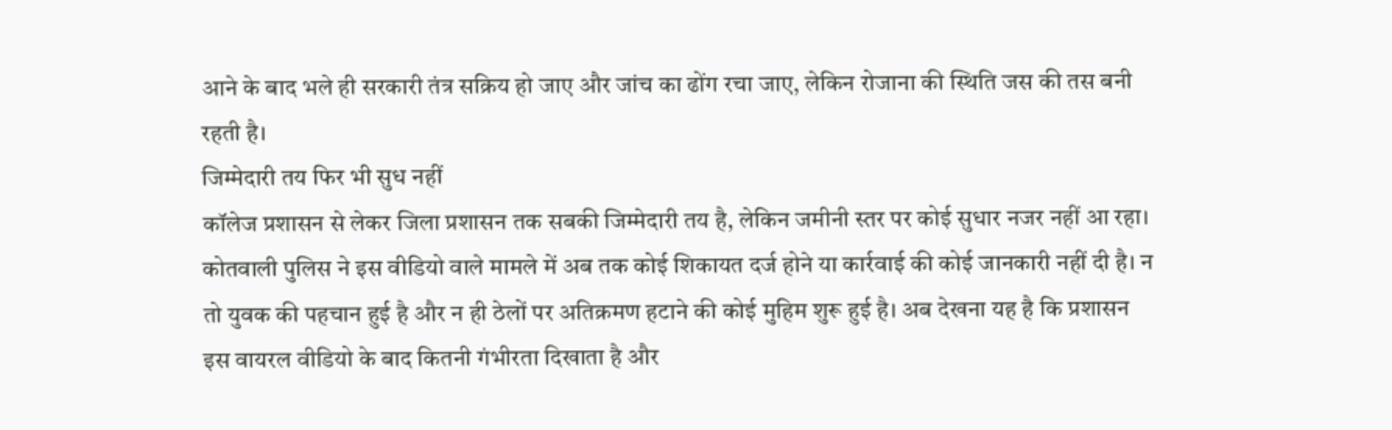आने के बाद भले ही सरकारी तंत्र सक्रिय हो जाए और जांच का ढोंग रचा जाए, लेकिन रोजाना की स्थिति जस की तस बनी रहती है।
जिम्मेदारी तय फिर भी सुध नहीं
कॉलेज प्रशासन से लेकर जिला प्रशासन तक सबकी जिम्मेदारी तय है, लेकिन जमीनी स्तर पर कोई सुधार नजर नहीं आ रहा। कोतवाली पुलिस ने इस वीडियो वाले मामले में अब तक कोई शिकायत दर्ज होने या कार्रवाई की कोई जानकारी नहीं दी है। न तो युवक की पहचान हुई है और न ही ठेलों पर अतिक्रमण हटाने की कोई मुहिम शुरू हुई है। अब देखना यह है कि प्रशासन इस वायरल वीडियो के बाद कितनी गंभीरता दिखाता है और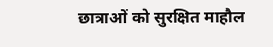छात्राओं को सुरक्षित माहौल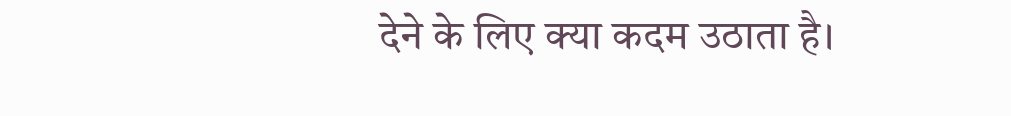देने के लिए क्या कदम उठाता है।